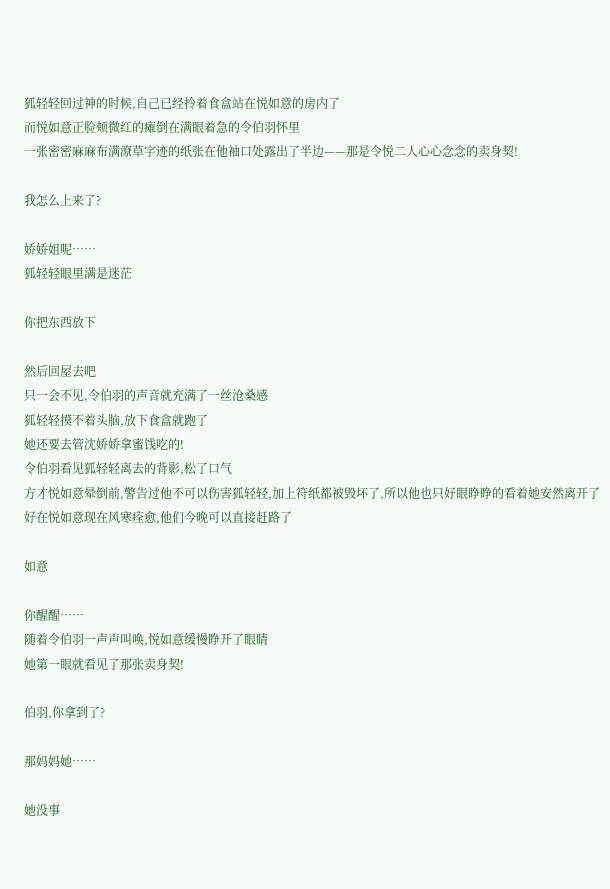狐轻轻回过神的时候,自己已经拎着食盒站在悦如意的房内了
而悦如意正脸颊微红的瘫倒在满眼着急的令伯羽怀里
一张密密麻麻布满潦草字迹的纸张在他袖口处露出了半边——那是令悦二人心心念念的卖身契!

我怎么上来了?

娇娇姐呢……
狐轻轻眼里满是迷茫

你把东西放下

然后回屋去吧
只一会不见,令伯羽的声音就充满了一丝沧桑感
狐轻轻摸不着头脑,放下食盒就跑了
她还要去管沈娇娇拿蜜饯吃的!
令伯羽看见狐轻轻离去的背影,松了口气
方才悦如意晕倒前,警告过他不可以伤害狐轻轻,加上符纸都被毁坏了,所以他也只好眼睁睁的看着她安然离开了
好在悦如意现在风寒痊愈,他们今晚可以直接赶路了

如意

你醒醒……
随着令伯羽一声声叫唤,悦如意缓慢睁开了眼睛
她第一眼就看见了那张卖身契!

伯羽,你拿到了?

那妈妈她……

她没事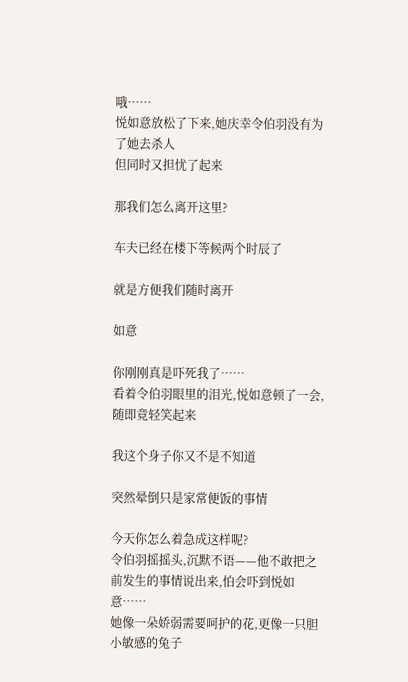哦……
悦如意放松了下来,她庆幸令伯羽没有为了她去杀人
但同时又担忧了起来

那我们怎么离开这里?

车夫已经在楼下等候两个时辰了

就是方便我们随时离开

如意

你刚刚真是吓死我了……
看着令伯羽眼里的泪光,悦如意顿了一会,随即竟轻笑起来

我这个身子你又不是不知道

突然晕倒只是家常便饭的事情

今天你怎么着急成这样呢?
令伯羽摇摇头,沉默不语——他不敢把之前发生的事情说出来,怕会吓到悦如意……
她像一朵娇弱需要呵护的花,更像一只胆小敏感的兔子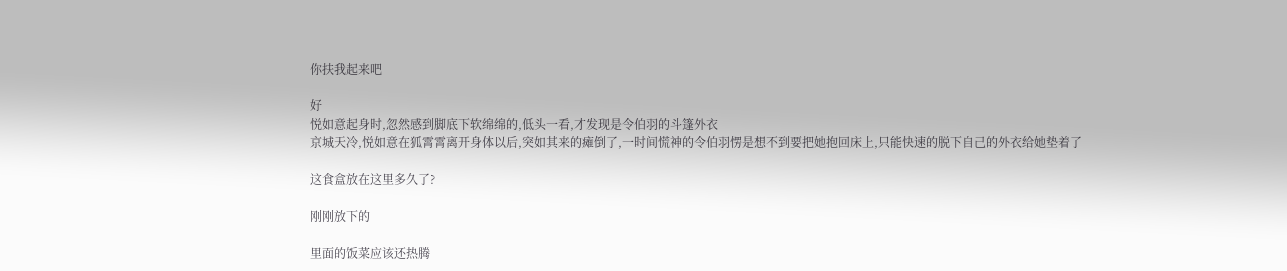你扶我起来吧

好
悦如意起身时,忽然感到脚底下软绵绵的,低头一看,才发现是令伯羽的斗篷外衣
京城天冷,悦如意在狐霄霄离开身体以后,突如其来的瘫倒了,一时间慌神的令伯羽愣是想不到要把她抱回床上,只能快速的脱下自己的外衣给她垫着了

这食盒放在这里多久了?

刚刚放下的

里面的饭菜应该还热腾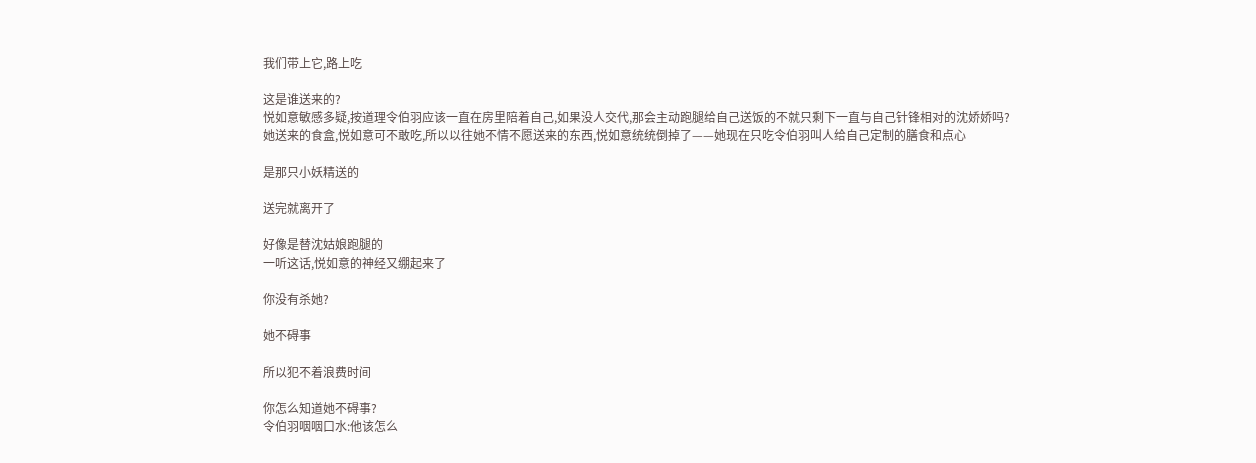我们带上它,路上吃

这是谁送来的?
悦如意敏感多疑,按道理令伯羽应该一直在房里陪着自己,如果没人交代,那会主动跑腿给自己送饭的不就只剩下一直与自己针锋相对的沈娇娇吗?
她送来的食盒,悦如意可不敢吃,所以以往她不情不愿送来的东西,悦如意统统倒掉了——她现在只吃令伯羽叫人给自己定制的膳食和点心

是那只小妖精送的

送完就离开了

好像是替沈姑娘跑腿的
一听这话,悦如意的神经又绷起来了

你没有杀她?

她不碍事

所以犯不着浪费时间

你怎么知道她不碍事?
令伯羽咽咽口水:他该怎么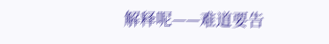解释呢——难道要告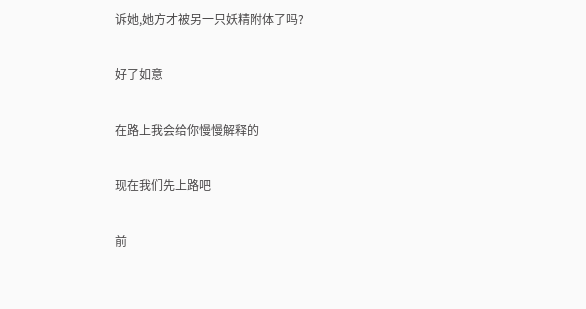诉她,她方才被另一只妖精附体了吗?

好了如意

在路上我会给你慢慢解释的

现在我们先上路吧

前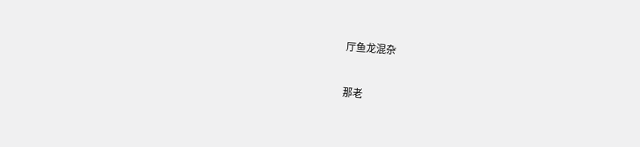厅鱼龙混杂

那老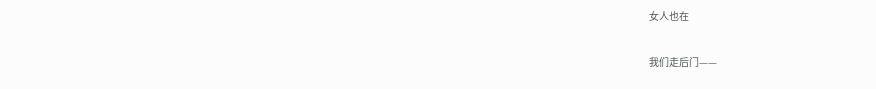女人也在

我们走后门——